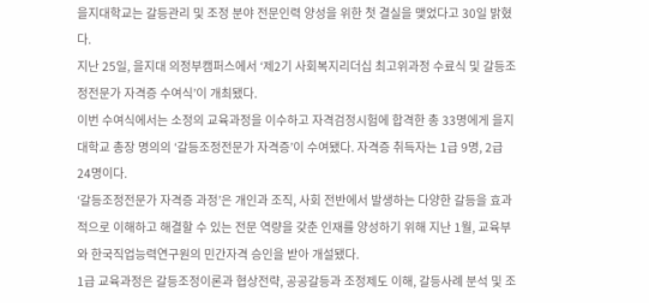을지대학교는 갈등관리 및 조정 분야 전문인력 양성을 위한 첫 결실을 맺었다고 30일 밝혔다.
지난 25일, 을지대 의정부캠퍼스에서 ‘제2기 사회복지리더십 최고위과정 수료식 및 갈등조정전문가 자격증 수여식’이 개최됐다.
이번 수여식에서는 소정의 교육과정을 이수하고 자격검정시험에 합격한 총 33명에게 을지대학교 총장 명의의 ‘갈등조정전문가 자격증’이 수여됐다. 자격증 취득자는 1급 9명, 2급 24명이다.
‘갈등조정전문가 자격증 과정’은 개인과 조직, 사회 전반에서 발생하는 다양한 갈등을 효과적으로 이해하고 해결할 수 있는 전문 역량을 갖춘 인재를 양성하기 위해 지난 1월, 교육부와 한국직업능력연구원의 민간자격 승인을 받아 개설됐다.
1급 교육과정은 갈등조정이론과 협상전략, 공공갈등과 조정제도 이해, 갈등사례 분석 및 조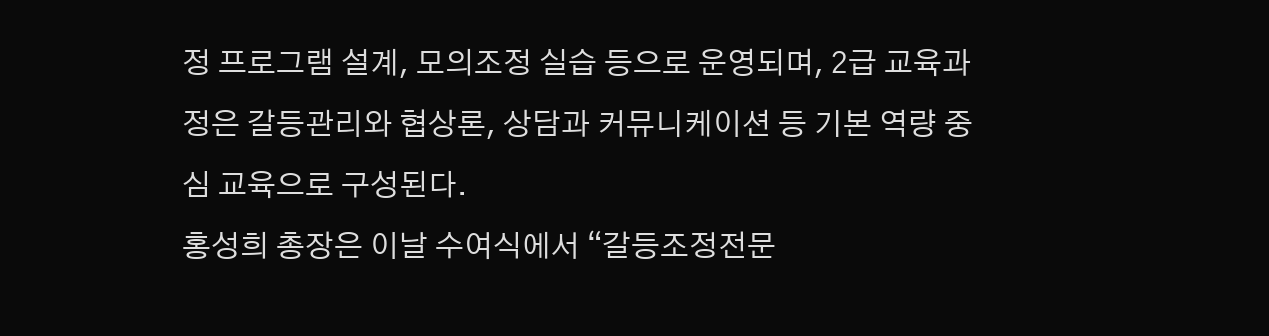정 프로그램 설계, 모의조정 실습 등으로 운영되며, 2급 교육과정은 갈등관리와 협상론, 상담과 커뮤니케이션 등 기본 역량 중심 교육으로 구성된다.
홍성희 총장은 이날 수여식에서 “갈등조정전문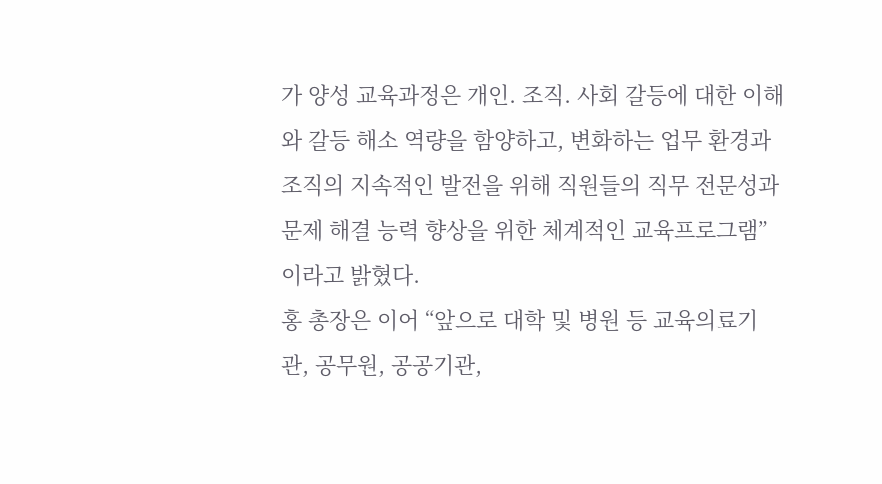가 양성 교육과정은 개인. 조직. 사회 갈등에 대한 이해와 갈등 해소 역량을 함양하고, 변화하는 업무 환경과 조직의 지속적인 발전을 위해 직원들의 직무 전문성과 문제 해결 능력 향상을 위한 체계적인 교육프로그램”이라고 밝혔다.
홍 총장은 이어 “앞으로 대학 및 병원 등 교육의료기관, 공무원, 공공기관,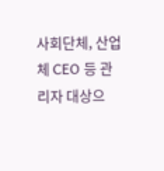사회단체, 산업체 CEO 등 관리자 대상으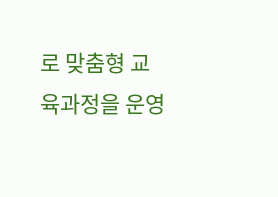로 맞춤형 교육과정을 운영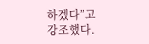하겠다”고 강조했다.